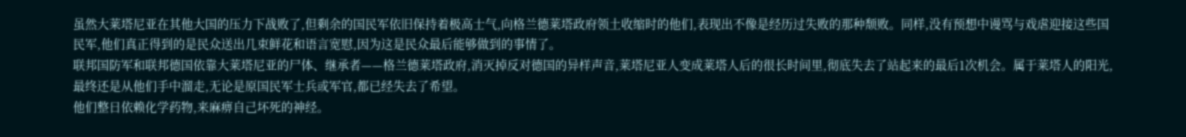虽然大莱塔尼亚在其他大国的压力下战败了,但剩余的国民军依旧保持着极高士气,向格兰德莱塔政府领土收缩时的他们,表现出不像是经历过失败的那种颓败。同样,没有预想中谩骂与戏虐迎接这些国民军,他们真正得到的是民众送出几束鲜花和语言宽慰,因为这是民众最后能够做到的事情了。
联邦国防军和联邦德国依靠大莱塔尼亚的尸体、继承者——格兰德莱塔政府,消灭掉反对德国的异样声音,莱塔尼亚人变成莱塔人后的很长时间里,彻底失去了站起来的最后1次机会。属于莱塔人的阳光,最终还是从他们手中溜走,无论是原国民军士兵或军官,都已经失去了希望。
他们整日依赖化学药物,来麻痹自己坏死的神经。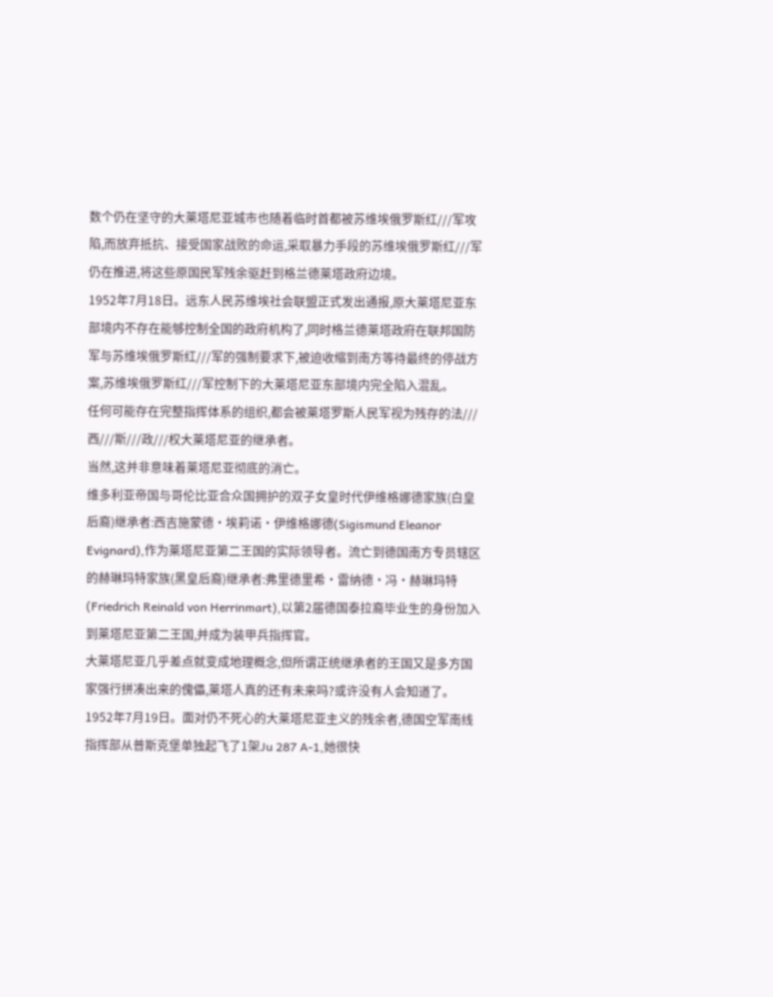数个仍在坚守的大莱塔尼亚城市也随着临时首都被苏维埃俄罗斯红///军攻陷,而放弃抵抗、接受国家战败的命运,采取暴力手段的苏维埃俄罗斯红///军仍在推进,将这些原国民军残余驱赶到格兰德莱塔政府边境。
1952年7月18日。远东人民苏维埃社会联盟正式发出通报,原大莱塔尼亚东部境内不存在能够控制全国的政府机构了,同时格兰德莱塔政府在联邦国防军与苏维埃俄罗斯红///军的强制要求下,被迫收缩到南方等待最终的停战方案,苏维埃俄罗斯红///军控制下的大莱塔尼亚东部境内完全陷入混乱。
任何可能存在完整指挥体系的组织,都会被莱塔罗斯人民军视为残存的法///西///斯///政///权大莱塔尼亚的继承者。
当然,这并非意味着莱塔尼亚彻底的消亡。
维多利亚帝国与哥伦比亚合众国拥护的双子女皇时代伊维格娜德家族(白皇后裔)继承者:西吉施蒙德·埃莉诺·伊维格娜德(Sigismund Eleanor Evignard),作为莱塔尼亚第二王国的实际领导者。流亡到德国南方专员辖区的赫琳玛特家族(黑皇后裔)继承者:弗里德里希·雷纳德·冯·赫琳玛特(Friedrich Reinald von Herrinmart),以第2届德国泰拉裔毕业生的身份加入到莱塔尼亚第二王国,并成为装甲兵指挥官。
大莱塔尼亚几乎差点就变成地理概念,但所谓正统继承者的王国又是多方国家强行拼凑出来的傀儡,莱塔人真的还有未来吗?或许没有人会知道了。
1952年7月19日。面对仍不死心的大莱塔尼亚主义的残余者,德国空军南线指挥部从普斯克堡单独起飞了1架Ju 287 A-1,她很快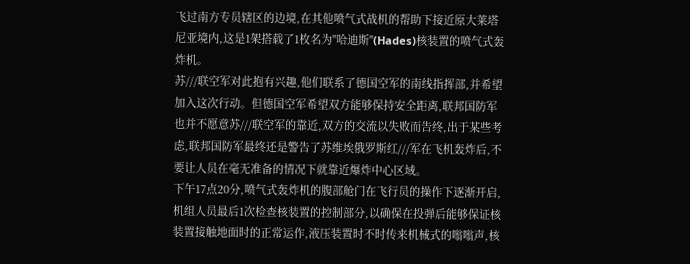飞过南方专员辖区的边境,在其他喷气式战机的帮助下接近原大莱塔尼亚境内,这是1架搭载了1枚名为"哈迪斯"(Hades)核装置的喷气式轰炸机。
苏///联空军对此抱有兴趣,他们联系了德国空军的南线指挥部,并希望加入这次行动。但德国空军希望双方能够保持安全距离,联邦国防军也并不愿意苏///联空军的靠近,双方的交流以失败而告终,出于某些考虑,联邦国防军最终还是警告了苏维埃俄罗斯红///军在飞机轰炸后,不要让人员在毫无准备的情况下就靠近爆炸中心区域。
下午17点20分,喷气式轰炸机的腹部舱门在飞行员的操作下逐渐开启,机组人员最后1次检查核装置的控制部分,以确保在投弹后能够保证核装置接触地面时的正常运作,液压装置时不时传来机械式的嗡嗡声,核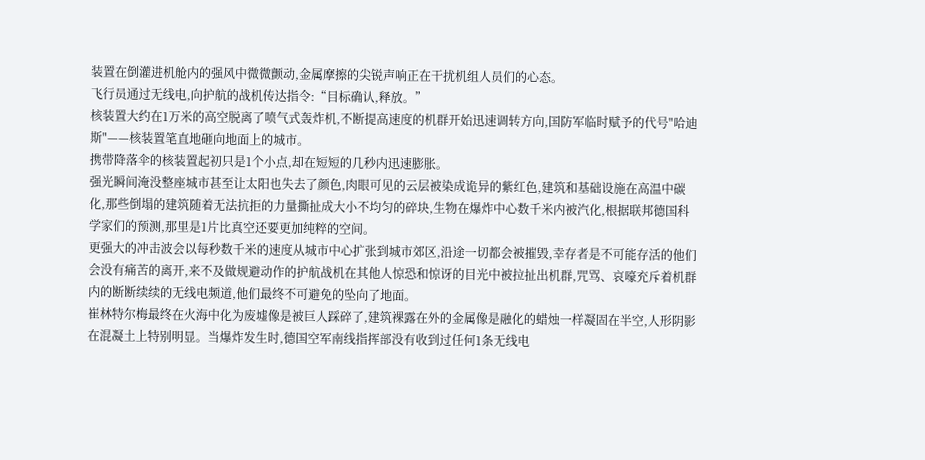装置在倒灌进机舱内的强风中微微颤动,金属摩擦的尖锐声响正在干扰机组人员们的心态。
飞行员通过无线电,向护航的战机传达指令:“目标确认,释放。”
核装置大约在1万米的高空脱离了喷气式轰炸机,不断提高速度的机群开始迅速调转方向,国防军临时赋予的代号"哈迪斯"——核装置笔直地砸向地面上的城市。
携带降落伞的核装置起初只是1个小点,却在短短的几秒内迅速膨胀。
强光瞬间淹没整座城市甚至让太阳也失去了颜色,肉眼可见的云层被染成诡异的紫红色,建筑和基础设施在高温中碳化,那些倒塌的建筑随着无法抗拒的力量撕扯成大小不均匀的碎块,生物在爆炸中心数千米内被汽化,根据联邦德国科学家们的预测,那里是1片比真空还要更加纯粹的空间。
更强大的冲击波会以每秒数千米的速度从城市中心扩张到城市郊区,沿途一切都会被摧毁,幸存者是不可能存活的他们会没有痛苦的离开,来不及做规避动作的护航战机在其他人惊恐和惊讶的目光中被拉扯出机群,咒骂、哀嚎充斥着机群内的断断续续的无线电频道,他们最终不可避免的坠向了地面。
崔林特尔梅最终在火海中化为废墟像是被巨人踩碎了,建筑裸露在外的金属像是融化的蜡烛一样凝固在半空,人形阴影在混凝土上特别明显。当爆炸发生时,德国空军南线指挥部没有收到过任何1条无线电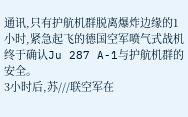通讯,只有护航机群脱离爆炸边缘的1小时,紧急起飞的德国空军喷气式战机终于确认Ju 287 A-1与护航机群的安全。
3小时后,苏///联空军在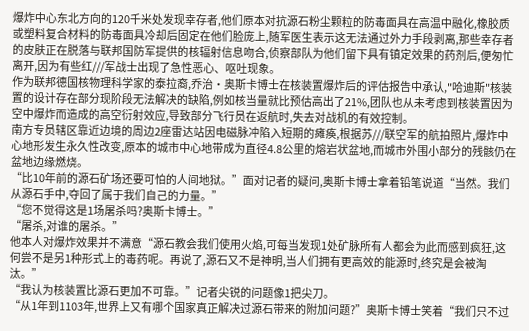爆炸中心东北方向的120千米处发现幸存者,他们原本对抗源石粉尘颗粒的防毒面具在高温中融化,橡胶质或塑料复合材料的防毒面具冷却后固定在他们脸庞上,随军医生表示这无法通过外力手段剥离,那些幸存者的皮肤正在脱落与联邦国防军提供的核辐射信息吻合,侦察部队为他们留下具有镇定效果的药剂后,便匆忙离开,因为有些红///军战士出现了急性恶心、呕吐现象。
作为联邦德国核物理科学家的泰拉裔,乔治·奥斯卡博士在核装置爆炸后的评估报告中承认,"哈迪斯"核装置的设计存在部分现阶段无法解决的缺陷,例如核当量就比预估高出了21%,团队也从未考虑到核装置因为空中爆炸而造成的高空衍射效应,导致部分飞行员在返航时,失去对战机的有效控制。
南方专员辖区靠近边境的周边2座雷达站因电磁脉冲陷入短期的瘫痪,根据苏///联空军的航拍照片,爆炸中心地形发生永久性改变,原本的城市中心地带成为直径4.8公里的熔岩状盆地,而城市外围小部分的残骸仍在盆地边缘燃烧。
“比10年前的源石矿场还要可怕的人间地狱。”面对记者的疑问,奥斯卡博士拿着铅笔说道“当然。我们从源石手中,夺回了属于我们自己的力量。”
“您不觉得这是1场屠杀吗?奥斯卡博士。”
“屠杀,对谁的屠杀。”
他本人对爆炸效果并不满意“源石教会我们使用火焰,可每当发现1处矿脉所有人都会为此而感到疯狂,这何尝不是另1种形式上的毒药呢。再说了,源石又不是神明,当人们拥有更高效的能源时,终究是会被淘汰。”
“我认为核装置比源石更加不可靠。”记者尖锐的问题像1把尖刀。
“从1年到1103年,世界上又有哪个国家真正解决过源石带来的附加问题?”奥斯卡博士笑着“我们只不过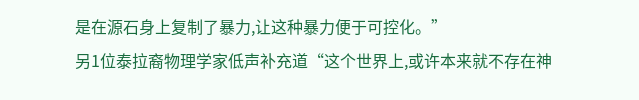是在源石身上复制了暴力,让这种暴力便于可控化。”
另1位泰拉裔物理学家低声补充道“这个世界上,或许本来就不存在神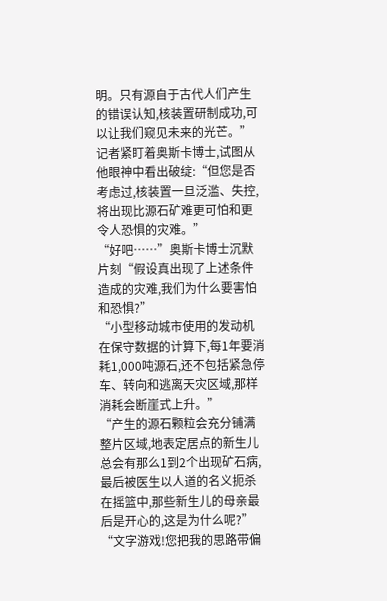明。只有源自于古代人们产生的错误认知,核装置研制成功,可以让我们窥见未来的光芒。”
记者紧盯着奥斯卡博士,试图从他眼神中看出破绽:“但您是否考虑过,核装置一旦泛滥、失控,将出现比源石矿难更可怕和更令人恐惧的灾难。”
“好吧……”奥斯卡博士沉默片刻“假设真出现了上述条件造成的灾难,我们为什么要害怕和恐惧?”
“小型移动城市使用的发动机在保守数据的计算下,每1年要消耗1,000吨源石,还不包括紧急停车、转向和逃离天灾区域,那样消耗会断崖式上升。”
“产生的源石颗粒会充分铺满整片区域,地表定居点的新生儿总会有那么1到2个出现矿石病,最后被医生以人道的名义扼杀在摇篮中,那些新生儿的母亲最后是开心的,这是为什么呢?”
“文字游戏!您把我的思路带偏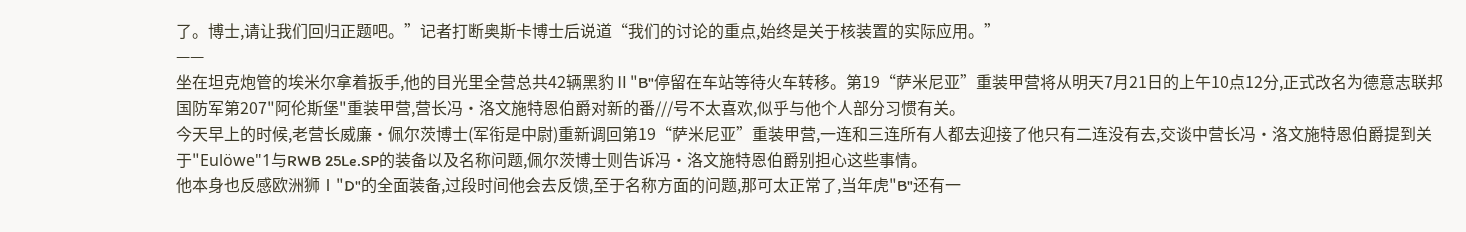了。博士,请让我们回归正题吧。”记者打断奥斯卡博士后说道“我们的讨论的重点,始终是关于核装置的实际应用。”
——
坐在坦克炮管的埃米尔拿着扳手,他的目光里全营总共42辆黑豹Ⅱ"B"停留在车站等待火车转移。第19“萨米尼亚”重装甲营将从明天7月21日的上午10点12分,正式改名为德意志联邦国防军第207"阿伦斯堡"重装甲营,营长冯·洛文施特恩伯爵对新的番///号不太喜欢,似乎与他个人部分习惯有关。
今天早上的时候,老营长威廉·佩尔茨博士(军衔是中尉)重新调回第19“萨米尼亚”重装甲营,一连和三连所有人都去迎接了他只有二连没有去,交谈中营长冯·洛文施特恩伯爵提到关于"Eulöwe"1与RWB 25Le.SP的装备以及名称问题,佩尔茨博士则告诉冯·洛文施特恩伯爵别担心这些事情。
他本身也反感欧洲狮Ⅰ"D"的全面装备,过段时间他会去反馈,至于名称方面的问题,那可太正常了,当年虎"B"还有一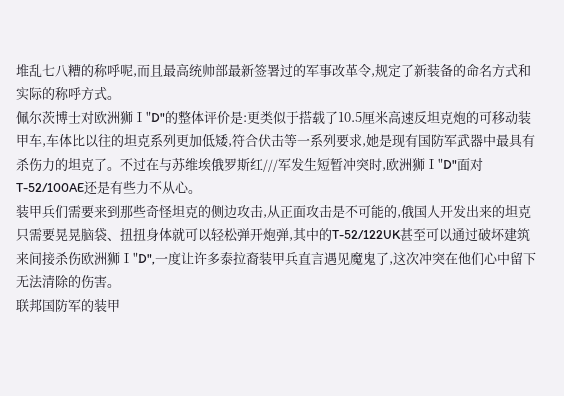堆乱七八糟的称呼呢,而且最高统帅部最新签署过的军事改革令,规定了新装备的命名方式和实际的称呼方式。
佩尔茨博士对欧洲狮Ⅰ"D"的整体评价是:更类似于搭载了10.5厘米高速反坦克炮的可移动装甲车,车体比以往的坦克系列更加低矮,符合伏击等一系列要求,她是现有国防军武器中最具有杀伤力的坦克了。不过在与苏维埃俄罗斯红///军发生短暂冲突时,欧洲狮Ⅰ"D"面对T-52/100AE还是有些力不从心。
装甲兵们需要来到那些奇怪坦克的侧边攻击,从正面攻击是不可能的,俄国人开发出来的坦克只需要晃晃脑袋、扭扭身体就可以轻松弹开炮弹,其中的T-52/122UK甚至可以通过破坏建筑来间接杀伤欧洲狮Ⅰ"D",一度让许多泰拉裔装甲兵直言遇见魔鬼了,这次冲突在他们心中留下无法清除的伤害。
联邦国防军的装甲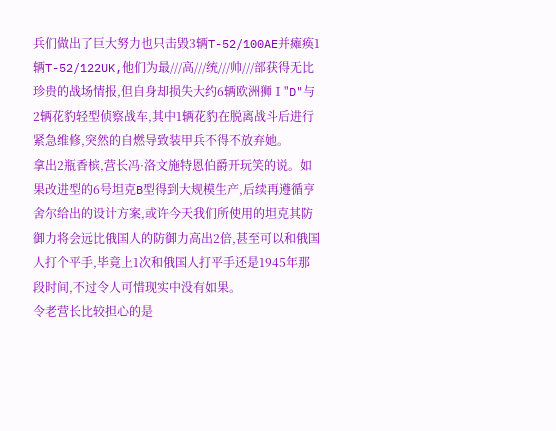兵们做出了巨大努力也只击毁3辆T-52/100AE并瘫痪1辆T-52/122UK,他们为最///高///统///帅///部获得无比珍贵的战场情报,但自身却损失大约6辆欧洲狮Ⅰ"D"与2辆花豹轻型侦察战车,其中1辆花豹在脱离战斗后进行紧急维修,突然的自燃导致装甲兵不得不放弃她。
拿出2瓶香槟,营长冯·洛文施特恩伯爵开玩笑的说。如果改进型的6号坦克B型得到大规模生产,后续再遵循亨舍尔给出的设计方案,或许今天我们所使用的坦克其防御力将会远比俄国人的防御力高出2倍,甚至可以和俄国人打个平手,毕竟上1次和俄国人打平手还是1945年那段时间,不过令人可惜现实中没有如果。
令老营长比较担心的是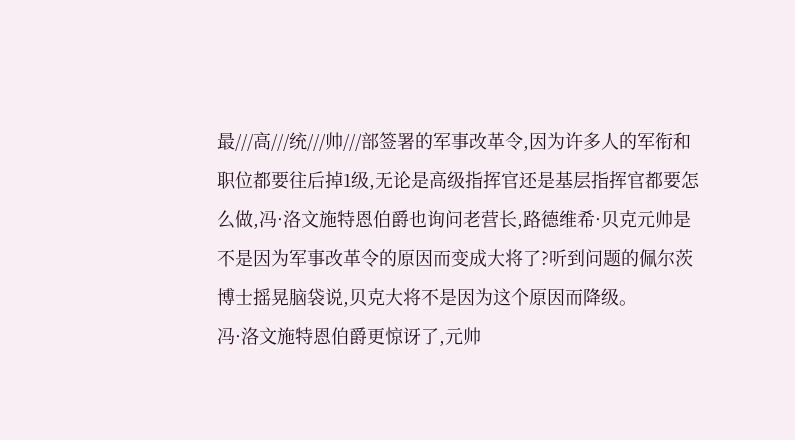最///高///统///帅///部签署的军事改革令,因为许多人的军衔和职位都要往后掉1级,无论是高级指挥官还是基层指挥官都要怎么做,冯·洛文施特恩伯爵也询问老营长,路德维希·贝克元帅是不是因为军事改革令的原因而变成大将了?听到问题的佩尔茨博士摇晃脑袋说,贝克大将不是因为这个原因而降级。
冯·洛文施特恩伯爵更惊讶了,元帅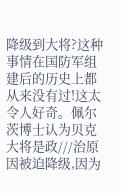降级到大将?这种事情在国防军组建后的历史上都从来没有过!这太令人好奇。佩尔茨博士认为贝克大将是政///治原因被迫降级,因为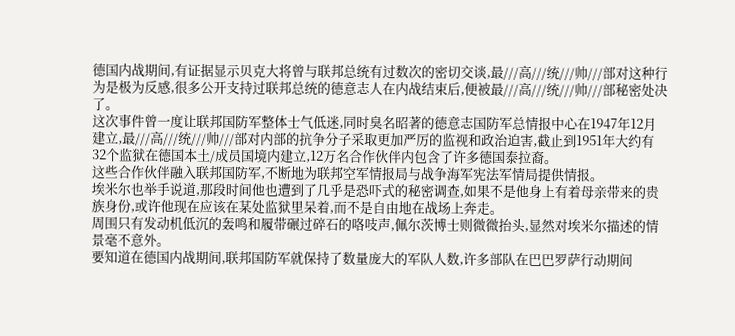德国内战期间,有证据显示贝克大将曾与联邦总统有过数次的密切交谈,最///高///统///帅///部对这种行为是极为反感,很多公开支持过联邦总统的德意志人在内战结束后,便被最///高///统///帅///部秘密处决了。
这次事件曾一度让联邦国防军整体士气低迷,同时臭名昭著的德意志国防军总情报中心在1947年12月建立,最///高///统///帅///部对内部的抗争分子采取更加严厉的监视和政治迫害,截止到1951年大约有32个监狱在德国本土/成员国境内建立,12万名合作伙伴内包含了许多德国泰拉裔。
这些合作伙伴融入联邦国防军,不断地为联邦空军情报局与战争海军宪法军情局提供情报。
埃米尔也举手说道,那段时间他也遭到了几乎是恐吓式的秘密调查,如果不是他身上有着母亲带来的贵族身份,或许他现在应该在某处监狱里呆着,而不是自由地在战场上奔走。
周围只有发动机低沉的轰鸣和履带碾过碎石的咯吱声,佩尔茨博士则微微抬头,显然对埃米尔描述的情景毫不意外。
要知道在德国内战期间,联邦国防军就保持了数量庞大的军队人数,许多部队在巴巴罗萨行动期间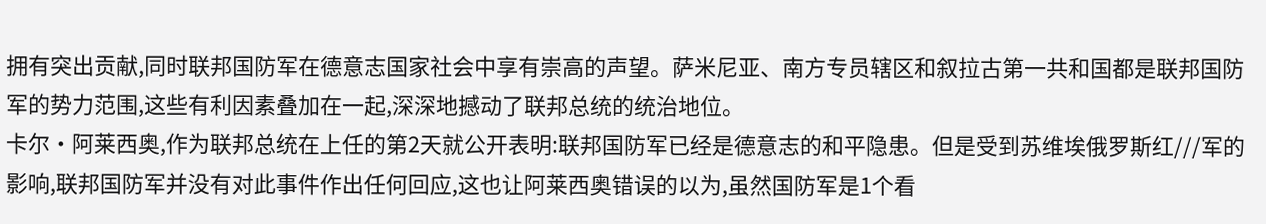拥有突出贡献,同时联邦国防军在德意志国家社会中享有崇高的声望。萨米尼亚、南方专员辖区和叙拉古第一共和国都是联邦国防军的势力范围,这些有利因素叠加在一起,深深地撼动了联邦总统的统治地位。
卡尔·阿莱西奥,作为联邦总统在上任的第2天就公开表明:联邦国防军已经是德意志的和平隐患。但是受到苏维埃俄罗斯红///军的影响,联邦国防军并没有对此事件作出任何回应,这也让阿莱西奥错误的以为,虽然国防军是1个看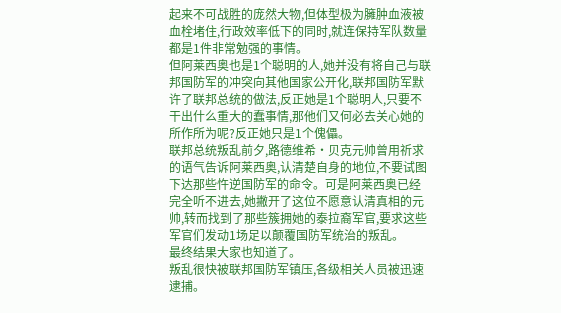起来不可战胜的庞然大物,但体型极为臃肿血液被血栓堵住,行政效率低下的同时,就连保持军队数量都是1件非常勉强的事情。
但阿莱西奥也是1个聪明的人,她并没有将自己与联邦国防军的冲突向其他国家公开化,联邦国防军默许了联邦总统的做法,反正她是1个聪明人,只要不干出什么重大的蠢事情,那他们又何必去关心她的所作所为呢?反正她只是1个傀儡。
联邦总统叛乱前夕,路德维希·贝克元帅曾用祈求的语气告诉阿莱西奥,认清楚自身的地位,不要试图下达那些忤逆国防军的命令。可是阿莱西奥已经完全听不进去,她撇开了这位不愿意认清真相的元帅,转而找到了那些簇拥她的泰拉裔军官,要求这些军官们发动1场足以颠覆国防军统治的叛乱。
最终结果大家也知道了。
叛乱很快被联邦国防军镇压,各级相关人员被迅速逮捕。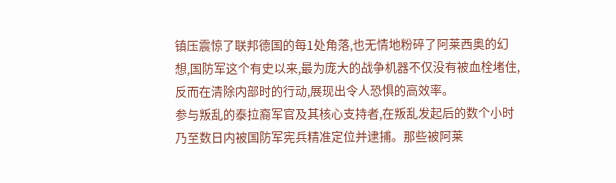镇压震惊了联邦德国的每1处角落,也无情地粉碎了阿莱西奥的幻想,国防军这个有史以来,最为庞大的战争机器不仅没有被血栓堵住,反而在清除内部时的行动,展现出令人恐惧的高效率。
参与叛乱的泰拉裔军官及其核心支持者,在叛乱发起后的数个小时乃至数日内被国防军宪兵精准定位并逮捕。那些被阿莱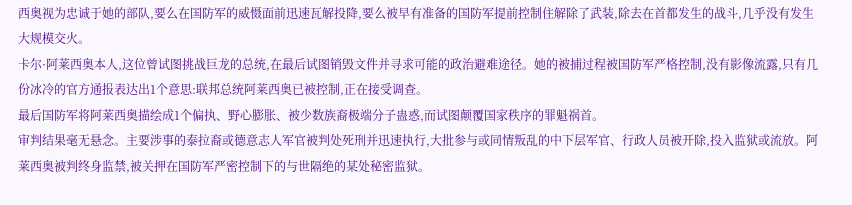西奥视为忠诚于她的部队,要么在国防军的威慑面前迅速瓦解投降,要么被早有准备的国防军提前控制住解除了武装,除去在首都发生的战斗,几乎没有发生大规模交火。
卡尔·阿莱西奥本人,这位曾试图挑战巨龙的总统,在最后试图销毁文件并寻求可能的政治避难途径。她的被捕过程被国防军严格控制,没有影像流露,只有几份冰冷的官方通报表达出1个意思:联邦总统阿莱西奥已被控制,正在接受调查。
最后国防军将阿莱西奥描绘成1个偏执、野心膨胀、被少数族裔极端分子蛊惑,而试图颠覆国家秩序的罪魁祸首。
审判结果毫无悬念。主要涉事的泰拉裔或德意志人军官被判处死刑并迅速执行,大批参与或同情叛乱的中下层军官、行政人员被开除,投入监狱或流放。阿莱西奥被判终身监禁,被关押在国防军严密控制下的与世隔绝的某处秘密监狱。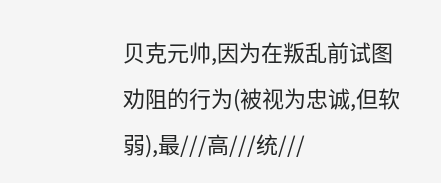贝克元帅,因为在叛乱前试图劝阻的行为(被视为忠诚,但软弱),最///高///统///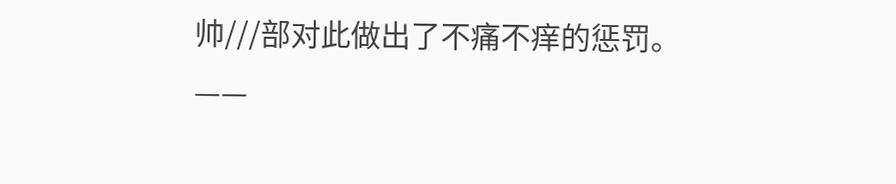帅///部对此做出了不痛不痒的惩罚。
——